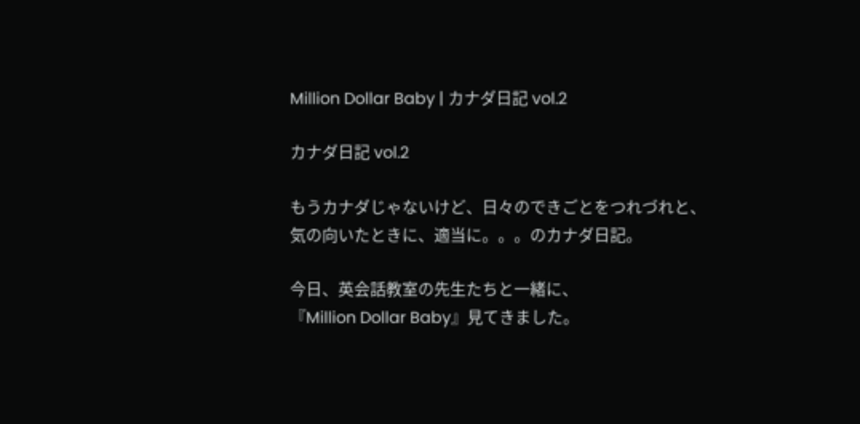Million Dollar Baby | カナダ日記 vol.2

カナダ日記 vol.2

もうカナダじゃないけど、日々のできごとをつれづれと、
気の向いたときに、適当に。。。のカナダ日記。

今日、英会話教室の先生たちと一緒に、
『Million Dollar Baby』見てきました。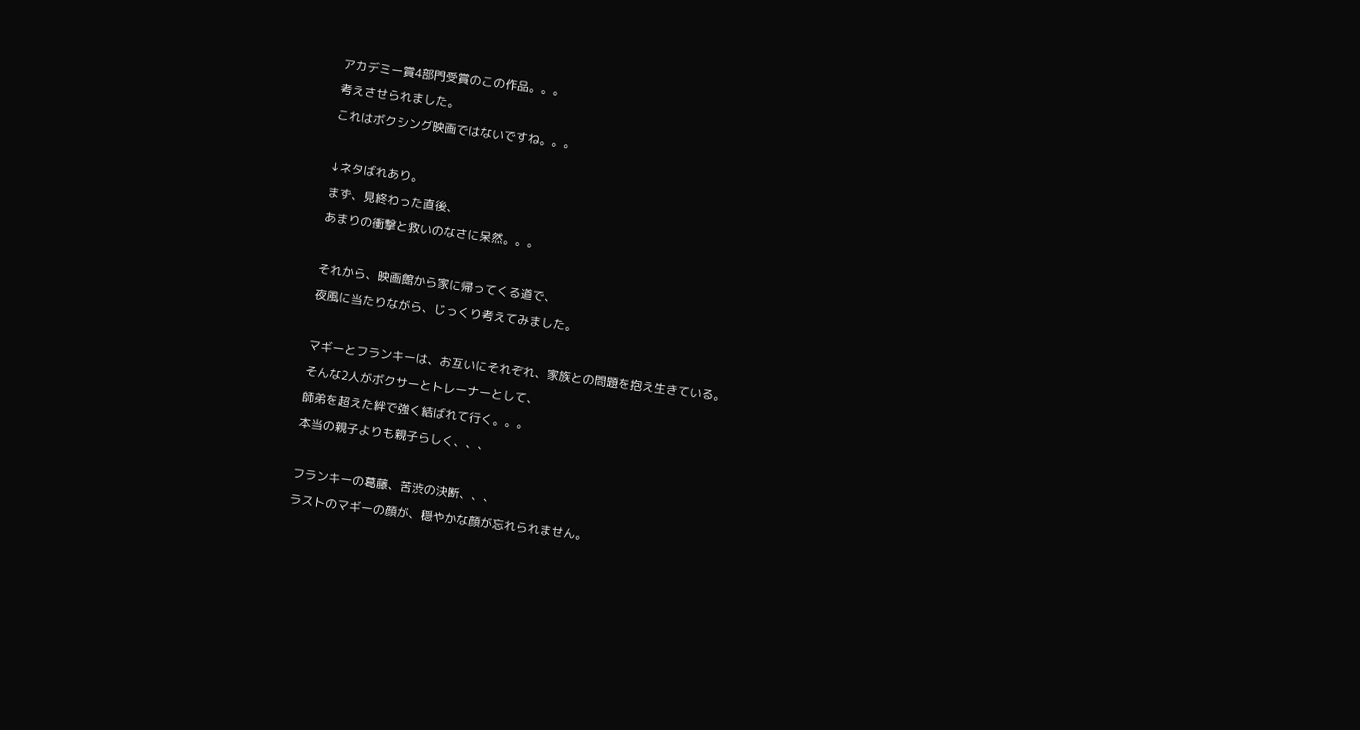アカデミー賞4部門受賞のこの作品。。。
考えさせられました。
これはボクシング映画ではないですね。。。

↓ネタばれあり。
まず、見終わった直後、
あまりの衝撃と救いのなさに呆然。。。

それから、映画館から家に帰ってくる道で、
夜風に当たりながら、じっくり考えてみました。

マギーとフランキーは、お互いにそれぞれ、家族との問題を抱え生きている。
そんな2人がボクサーとトレーナーとして、
師弟を超えた絆で強く結ばれて行く。。。
本当の親子よりも親子らしく、、、

フランキーの葛藤、苦渋の決断、、、
ラストのマギーの顔が、穏やかな顔が忘れられません。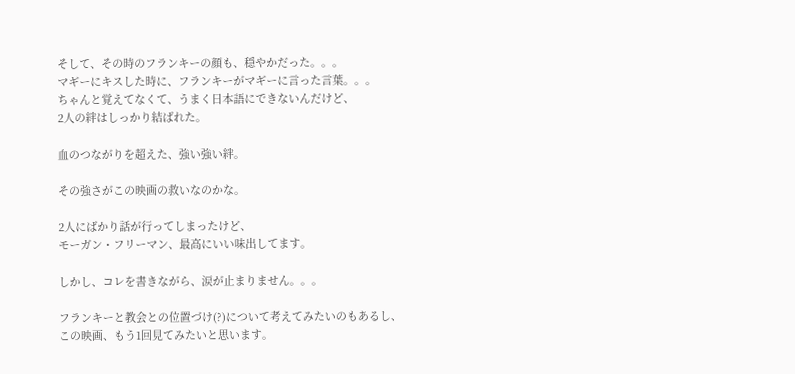そして、その時のフランキーの顔も、穏やかだった。。。
マギーにキスした時に、フランキーがマギーに言った言葉。。。
ちゃんと覚えてなくて、うまく日本語にできないんだけど、
2人の絆はしっかり結ばれた。

血のつながりを超えた、強い強い絆。

その強さがこの映画の救いなのかな。

2人にばかり話が行ってしまったけど、
モーガン・フリーマン、最高にいい味出してます。

しかし、コレを書きながら、涙が止まりません。。。

フランキーと教会との位置づけ(?)について考えてみたいのもあるし、
この映画、もう1回見てみたいと思います。